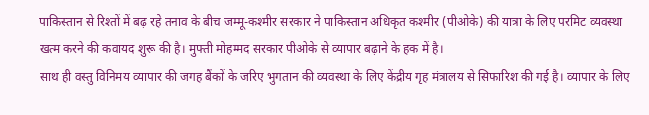पाकिस्तान से रिश्तों में बढ़ रहे तनाव के बीच जम्मू-कश्मीर सरकार ने पाकिस्तान अधिकृत कश्मीर (पीओके) की यात्रा के लिए परमिट व्यवस्था खत्म करने की कवायद शुरू की है। मुफ्ती मोहम्मद सरकार पीओके से व्यापार बढ़ाने के हक में है।
साथ ही वस्तु विनिमय व्यापार की जगह बैंकों के जरिए भुगतान की व्यवस्था के लिए केंद्रीय गृह मंत्रालय से सिफारिश की गई है। व्यापार के लिए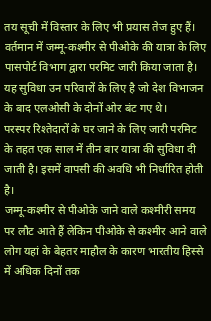तय सूची में विस्तार के लिए भी प्रयास तेज हुए हैं।
वर्तमान में जम्मू-कश्मीर से पीओके की यात्रा के लिए पासपोर्ट विभाग द्वारा परमिट जारी किया जाता है। यह सुविधा उन परिवारों के लिए है जो देश विभाजन के बाद एलओसी के दोनों ओर बंट गए थे।
परस्पर रिश्तेदारों के घर जाने के लिए जारी परमिट के तहत एक साल में तीन बार यात्रा की सुविधा दी जाती है। इसमें वापसी की अवधि भी निर्धारित होती है।
जम्मू-कश्मीर से पीओके जाने वाले कश्मीरी समय पर लौट आते हैं लेकिन पीओके से कश्मीर आने वाले लोग यहां के बेहतर माहौल के कारण भारतीय हिस्से में अधिक दिनों तक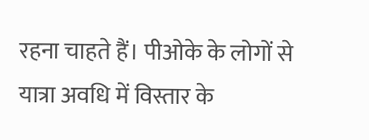रहना चाहते हैं। पीओके के लोगों से यात्रा अवधि में विस्तार के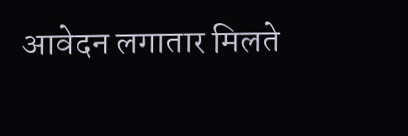आवेदन लगातार मिलते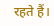रहते हैं।